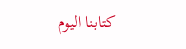كتابنا اليوم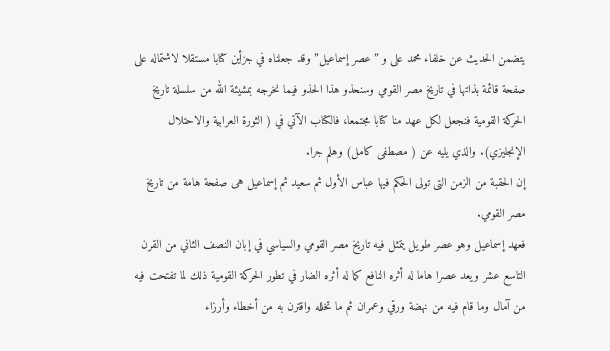يتضمن الحديث عن خلفاء محمد على و ” عصر إسماعيل” وقد جعلناه في جزأين كتابا مستقلا لاشتماله على صفحة قائمة بذاتها في تاريخ مصر القومي وسنحذو هذا الحذو فيما نخرجه بمشيئة الله من سلسلة تاريخ الحركة القومية فنجعل لكل عهد منا كتابا مجتمعا، فالكتاب الآتي في ( الثورة العرابية والاحتلال الإنجليزي). والذي يليه عن ( مصطفى كامل) وهلم جرا.
إن الحقبة من الزمن التى تولى الحكم فيها عباس الأول ثم سعيد ثم إسماعيل هى صفحة هامة من تاريخ مصر القومي.
فعهد إسماعيل وهو عصر طويل يتمثل فيه تاريخ مصر القومي والسياسي في إبان النصف الثاني من القرن التاسع عشر ويعد عصرا هاما له أثره النافع كما له أثره الضار في تطور الحركة القومية ذلك لما تفتحت فيه من آمال وما قام فيه من نهضة ورقي وعمران ثم ما تخلله واقترن به من أخطاء وأرزاء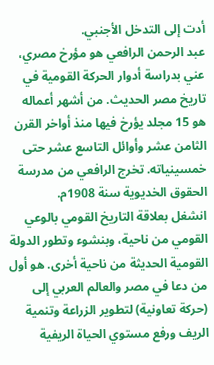أدت إلى التدخل الأجنبي.
عبد الرحمن الرافعي هو مؤرخ مصري، عني بدراسة أدوار الحركة القومية في تاريخ مصر الحديث. من أشهر أعماله هو 15 مجلد يؤرخ فيها منذ أواخر القرن الثامن عشر وأوائل التاسع عشر حتى خمسينياته. تخرج الرافعي من مدرسة الحقوق الخديوية سنة 1908م.
انشغل بعلاقة التاريخ القومي بالوعي القومي من ناحية، وبنشوء وتطور الدولة القومية الحديثة من ناحية أخرى. هو أول من دعا في مصر والعالم العربي إلى (حركة تعاونية) لتطوير الزراعة وتنمية الريف ورفع مستوي الحياة الريفية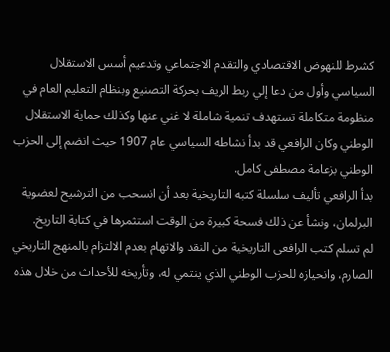كشرط للنهوض الاقتصادي والتقدم الاجتماعي وتدعيم أسس الاستقلال السياسي وأول من دعا إلي ربط الريف بحركة التصنيع وبنظام التعليم العام في منظومة متكاملة تستهدف تنمية شاملة لا غني عنها وكذلك حماية الاستقلال الوطني وكان الرافعي قد بدأ نشاطه السياسي عام 1907 حيث انضم إلى الحزب الوطني بزعامة مصطفى كامل.
بدأ الرافعي تأليف سلسلة كتبه التاريخية بعد أن انسحب من الترشيح لعضوية البرلمان، ونشأ عن ذلك فسحة كبيرة من الوقت استثمرها في كتابة التاريخ.
لم تسلم كتب الرافعى التاريخية من النقد والاتهام بعدم الالتزام بالمنهج التاريخي الصارم، وانحيازه للحزب الوطني الذي ينتمي له، وتأريخه للأحداث من خلال هذه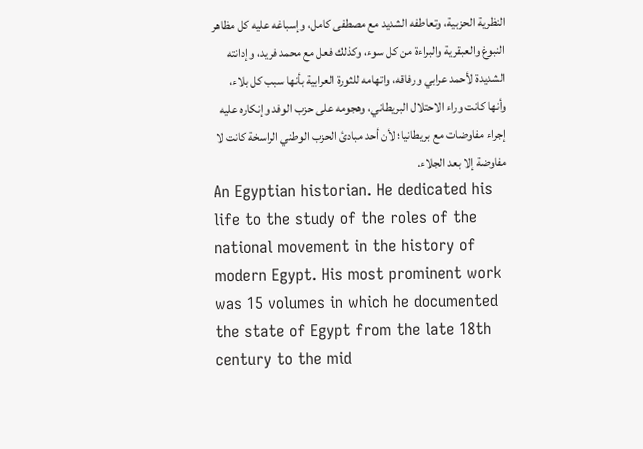النظرية الحزبية، وتعاطفه الشديد مع مصطفى كامل، وإسباغه عليه كل مظاهر النبوغ والعبقرية والبراءة من كل سوء، وكذلك فعل مع محمد فريد، وإدانته الشديدة لأحمد عرابي ورفاقه، واتهامه للثورة العرابية بأنها سبب كل بلاء، وأنها كانت وراء الاحتلال البريطاني، وهجومه على حزب الوفد وإنكاره عليه إجراء مفاوضات مع بريطانيا؛ لأن أحد مبادئ الحزب الوطني الراسخة كانت لا مفاوضة إلا بعد الجلاء.
An Egyptian historian. He dedicated his life to the study of the roles of the national movement in the history of modern Egypt. His most prominent work was 15 volumes in which he documented the state of Egypt from the late 18th century to the mid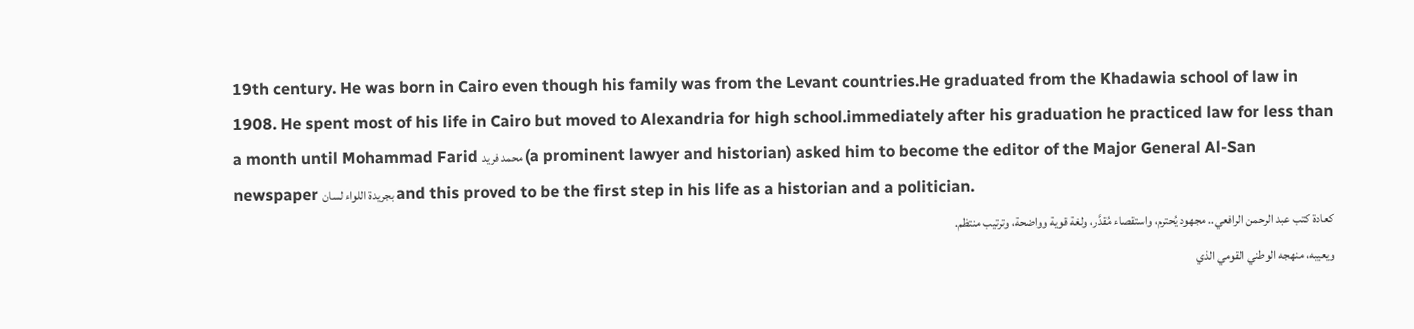19th century. He was born in Cairo even though his family was from the Levant countries.He graduated from the Khadawia school of law in 1908. He spent most of his life in Cairo but moved to Alexandria for high school.immediately after his graduation he practiced law for less than a month until Mohammad Farid محمد فريد (a prominent lawyer and historian) asked him to become the editor of the Major General Al-San newspaper بجريدة اللواء لسان and this proved to be the first step in his life as a historian and a politician.
كعادة كتب عبد الرحمن الرافعي.. مجهود يُحترم، واستقصاء مُقدَّر، ولغة قوية وواضحة، وترتيب منتظم.
ويعيبه، منهجه الوطني القومي الذي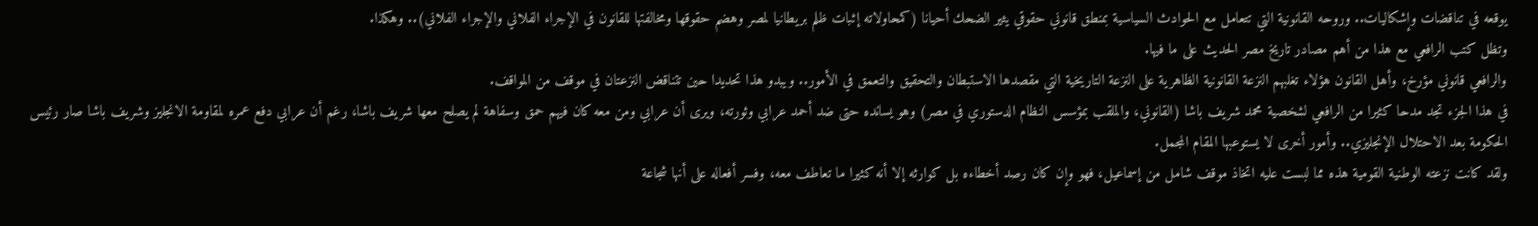يوقعه في تناقضات وإشكاليات.. وروحه القانونية التي تتعامل مع الحوادث السياسية بمنطق قانوني حقوقي يثير الضحك أحيانا (كمحاولاته إثبات ظلم بريطانيا لمصر وهضم حقوقها ومخالفتها للقانون في الإجراء الفلاني والإجراء الفلاني).. وهكذا.
وتظل كتب الرافعي مع هذا من أهم مصادر تاريخ مصر الحديث على ما فيها.
والرافعي قانوني مؤرخ، وأهل القانون هؤلاء تغلبهم النزعة القانونية الظاهرية على النزعة التاريخية التي مقصدها الاستبطان والتحقيق والتعمق في الأمور.. ويبدو هذا تحديدا حين تتناقض النزعتان في موقف من المواقف.
في هذا الجزء تجد مدحا كثيرا من الرافعي لشخصية محمد شريف باشا (القانوني، والملقب بمؤسس النظام الدستوري في مصر) وهو يسانده حتى ضد أحمد عرابي وثورته، ويرى أن عرابي ومن معه كان فيهم حمق وسفاهة لم يصلح معها شريف باشا، رغم أن عرابي دفع عمره لمقاومة الانجليز وشريف باشا صار رئيس الحكومة بعد الاحتلال الإنجليزي.. وأمور أخرى لا يستوعبها المقام المجمل.
ولقد كانت نزعته الوطنية القومية هذه مما لبست عليه اتخاذ موقف شامل من إسماعيل، فهو وإن كان رصد أخطاءه بل كوارثه إلا أنه كثيرا ما تعاطف معه، وفسر أفعاله على أنها شجاعة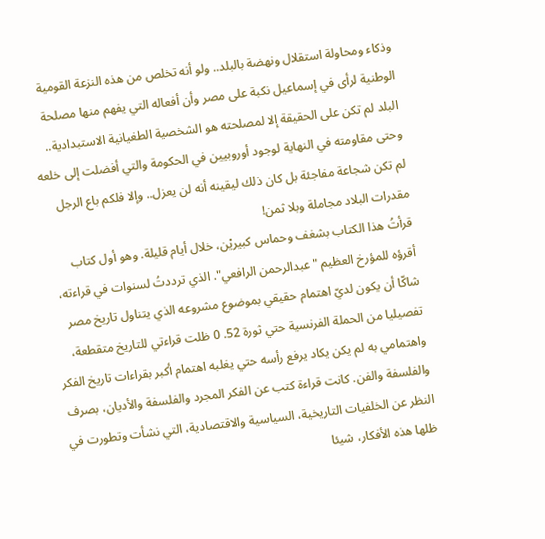وذكاء ومحاولة استقلال ونهضة بالبلد.. ولو أنه تخلص من هذه النزعة القومية الوطنية لرأى في إسماعيل نكبة على مصر وأن أفعاله التي يفهم منها مصلحة البلد لم تكن على الحقيقة إلا لمصلحته هو الشخصية الطغيانية الاستبدادية.. وحتى مقاومته في النهاية لوجود أوروبيين في الحكومة والتي أفضلت إلى خلعه لم تكن شجاعة مفاجئة بل كان ذلك ليقينه أنه لن يعزل.. وإلا فلكم باع الرجل مقدرات البلاد مجاملة وبلا ثمن!
قرأتُ هذا الكتاب بشغف وحماس كبيريْن، خلال أيام قليلة. وهو أول كتاب أقرؤه للمؤرخ العظيم "عبدالرحمن الرافعي". الذي ترددتُ لسنوات في قراءته، شاكّا أن يكون لديّ اهتمام حقيقي بموضوع مشروعه الذي يتناول تاريخ مصر تفصيليا من الحملة الفرنسية حتي ثورة 52. 0 ظلت قراءتي للتاريخ متقطعة، واهتمامي به لم يكن يكاد يرفع رأسه حتي يغلبه اهتمام أكبر بقراءات تاريخ الفكر والفلسفة والفن. كانت قراءة كتب عن الفكر المجرد والفلسفة والأديان، بصرف النظر عن الخلفيات التاريخية، السياسية والاقتصادية، التي نشأت وتطورت في ظلها هذه الأفكار، شيئا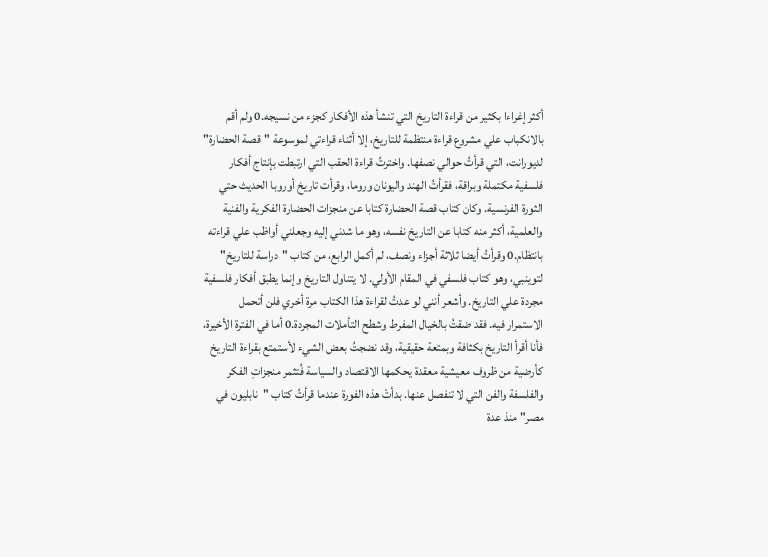أكثر إغراءا بكثير من قراءة التاريخ التي تنشأ هذه الأفكار كجزء من نسيجه.0 ولم أقم بالانكباب علي مشروع قراءة منتظمة للتاريخ، إلا أثناء قراءتي لموسوعة "قصة الحضارة" لديورانت، التي قرأتُ حوالي نصفها. واخترتُ قراءة الحقب التي ارتبطت بإنتاج أفكار فلسفية مكتملة وبراقة، فقرأتُ الهند واليونان وروما، وقرأت تاريخ أوروبا الحديث حتي الثورة الفرنسية. وكان كتاب قصة الحضارة كتابا عن منجزات الحضارة الفكرية والفنية والعلمية، أكثر منه كتابا عن التاريخ نفسه، وهو ما شدني إليه وجعلني أواظب علي قراءته بانتظام.0 وقرأتُ أيضا ثلاثة أجزاء ونصف، لم أكمل الرابع، من كتاب "دراسة للتاريخ" لتوينبي، وهو كتاب فلسفي في المقام الأولي. لا يتناول التاريخ وإنما يطبق أفكار فلسفية مجردة علي التاريخ. وأشعر أنني لو عدتُ لقراءة هذا الكتاب مرة أخري فلن أتحمل الاستمرار فيه. فقد ضقتُ بالخيال المفرط وشطح التأملات المجردة.0 أما في الفترة الأخيرة، فأنا أقرأ التاريخ بكثافة وبمتعة حقيقية، وقد نضجتُ بعض الشيء لأستمتع بقراءة التاريخ كأرضية من ظروف معيشية معقدة يحكمها الاقتصاد والسياسة فُتثمر منجزاتِ الفكر والفلسفة والفن التي لا تنفصل عنها. بدأتْ هذه الفورة عندما قرأتُ كتاب "نابليون في مصر" منذ عدة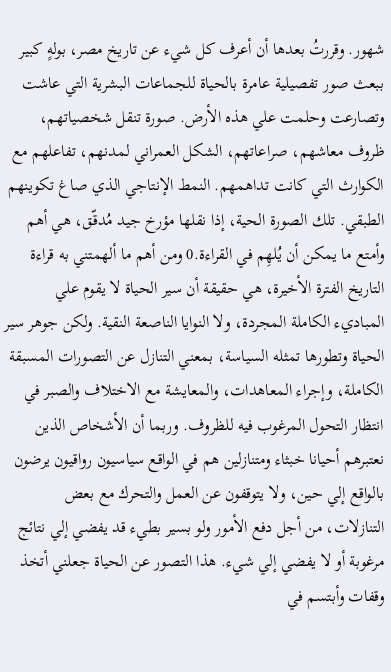شهور. وقررتُ بعدها أن أعرف كل شيء عن تاريخ مصر، بولهٍ كبير ببعث صور تفصيلية عامرة بالحياة للجماعات البشرية التي عاشت وتصارعت وحلمت علي هذه الأرض. صورة تنقل شخصياتهم، ظروف معاشهم، صراعاتهم، الشكل العمراني لمدنهم، تفاعلهم مع الكوارث التي كانت تداهمهم. النمط الإنتاجي الذي صاغ تكوينهم الطبقي. تلك الصورة الحية، إذا نقلها مؤرخ جيد مُدقّق، هي أهم وأمتع ما يمكن أن يُلهِم في القراءة.0 ومن أهم ما ألهمتني به قراءة التاريخ الفترة الأخيرة، هي حقيقة أن سير الحياة لا يقوم علي المباديء الكاملة المجردة، ولا النوايا الناصعة النقية. ولكن جوهر سير الحياة وتطورها تمثله السياسة، بمعني التنازل عن التصورات المسبقة الكاملة، وإجراء المعاهدات، والمعايشة مع الاختلاف والصبر في انتظار التحول المرغوب فيه للظروف. وربما أن الأشخاص الذين نعتبرهم أحيانا خبثاء ومتنازلين هم في الواقع سياسيون رواقيون يرضون بالواقع إلي حين، ولا يتوقفون عن العمل والتحرك مع بعض التنازلات، من أجل دفع الأمور ولو بسير بطيء قد يفضي إلي نتائج مرغوبة أو لا يفضي إلي شيء. هذا التصور عن الحياة جعلني أتخذ وقفات وأبتسم في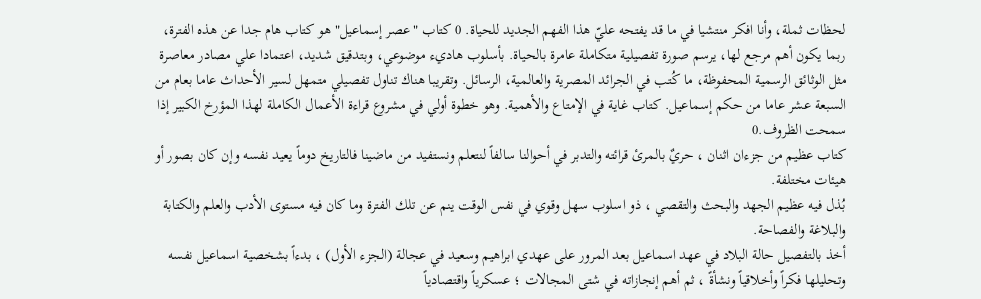لحظات ثملة، وأنا افكر منتشيا في ما قد يفتحه عليّ هذا الفهم الجديد للحياة. 0 كتاب "عصر إسماعيل" هو كتاب هام جدا عن هذه الفترة، ربما يكون أهم مرجع لها، يرسم صورة تفصيلية متكاملة عامرة بالحياة. بأسلوب هاديء موضوعي، وبتدقيق شديد، اعتمادا علي مصادر معاصرة مثل الوثائق الرسمية المحفوظة، ما كُتب في الجرائد المصرية والعالمية، الرسائل. وتقريبا هناك تناول تفصيلي متمهل لسير الأحداث عاما بعام من السبعة عشر عاما من حكم إسماعيل. كتاب غاية في الإمتاع والأهمية. وهو خطوة أولي في مشروع قراءة الأعمال الكاملة لهذا المؤرخ الكبير إذا سمحت الظروف.0
كتاب عظيم من جزءان اثنان ، حريٌ بالمرئ قرائته والتدبر في أحوالنا سالفاً لنتعلم ونستفيد من ماضينا فالتاريخ دوماً يعيد نفسه وإن كان بصور أو هيئات مختلفة.
بُذل فيه عظيم الجهد والبحث والتقصي ، ذو اسلوب سهل وقوي في نفس الوقت ينم عن تلك الفترة وما كان فيه مستوى الأدب والعلم والكتابة والبلاغة والفصاحة.
أخذ بالتفصيل حالة البلاد في عهد اسماعيل بعد المرور على عهدي ابراهيم وسعيد في عجالة (الجزء الأول) ، بدءاً بشخصية اسماعيل نفسه وتحليلها فكراً وأخلاقياً ونشأةً ، ثم أهم إنجازاته في شتى المجالات ؛ عسكرياً واقتصادياً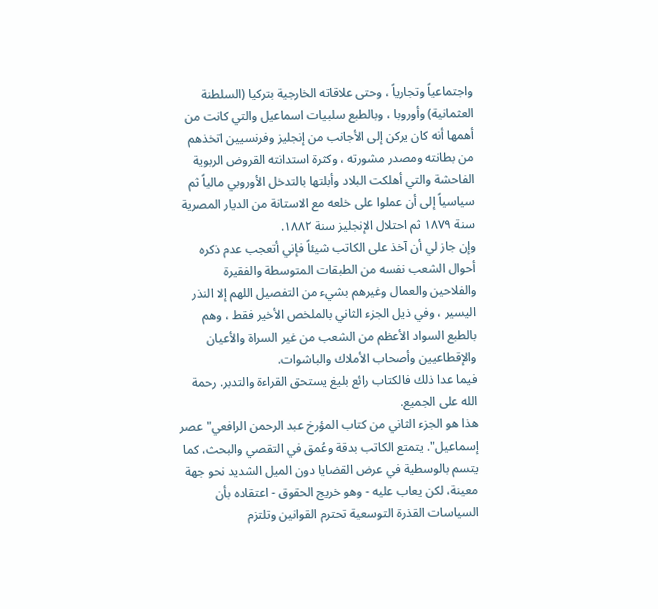واجتماعياً وتجارياً ، وحتى علاقاته الخارجية بتركيا (السلطنة العثمانية) وأوروبا ، وبالطبع سلبيات اسماعيل والتي كانت من أهمها أنه كان يركن إلى الأجانب من إنجليز وفرنسيين اتخذهم من بطانته ومصدر مشورته ، وكثرة استدانته القروض الربوية الفاحشة والتي أهلكت البلاد وأبلتها بالتدخل الأوروبي مالياً ثم سياسياً إلى أن عملوا على خلعه مع الاستانة من الديار المصرية سنة ١٨٧٩ ثم احتلال الإنجليز سنة ١٨٨٢.
وإن جاز لي أن آخذ على الكاتب شيئاً فإني أتعجب عدم ذكره أحوال الشعب نفسه من الطبقات المتوسطة والفقيرة والفلاحين والعمال وغيرهم بشيء من التفصيل اللهم إلا النذر اليسير ، وفي ذيل الجزء الثاني بالملخص الأخير فقط ، وهم بالطبع السواد الأعظم من الشعب من غير السراة والأعيان والإقطاعيين وأصحاب الأملاك والباشوات.
فيما عدا ذلك فالكتاب رائع بليغ يستحق القراءة والتدبر. رحمة الله على الجميع.
هذا هو الجزء الثاني من كتاب المؤرخ عبد الرحمن الرافعي"عصر إسماعيل". يتمتع الكاتب بدقة وعُمق في التقصي والبحث، كما يتسم بالوسطية في عرض القضايا دون الميل الشديد نحو جهة معينة، لكن يعاب عليه - وهو خريج الحقوق - اعتقاده بأن السياسات القذرة التوسعية تحترم القوانين وتلتزم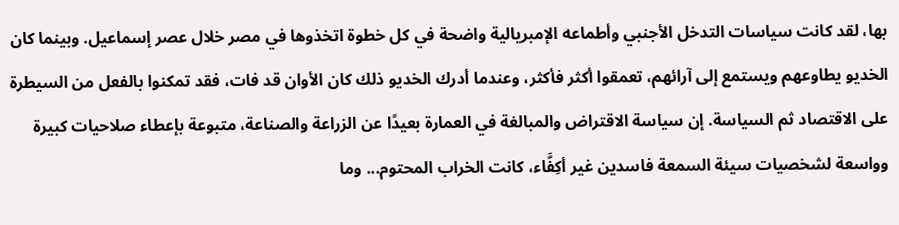بها، لقد كانت سياسات التدخل الأجنبي وأطماعه الإمبريالية واضحة في كل خطوة اتخذوها في مصر خلال عصر إسماعيل. وبينما كان الخديو يطاوعهم ويستمع إلى آرائهم، تعمقوا أكثر فأكثر، وعندما أدرك الخديو ذلك كان الأوان قد فات، فقد تمكنوا بالفعل من السيطرة على الاقتصاد ثم السياسة. إن سياسة الاقتراض والمبالغة في العمارة بعيدًا عن الزراعة والصناعة، متبوعة بإعطاء صلاحيات كبيرة وواسعة لشخصيات سيئة السمعة فاسدين غير أكِفَّاء، كانت الخراب المحتوم... وما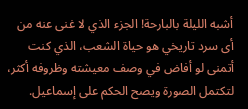أشبه الليلة بالبارحة! الجزء الذي لا غنى عنه من أى سرد تاريخي هو حياة الشعب، الذي كنت أتمنى لو أفاض في وصف معيشته وظروفه أكثر، لتكتمل الصورة ويصح الحكم على إسماعيل.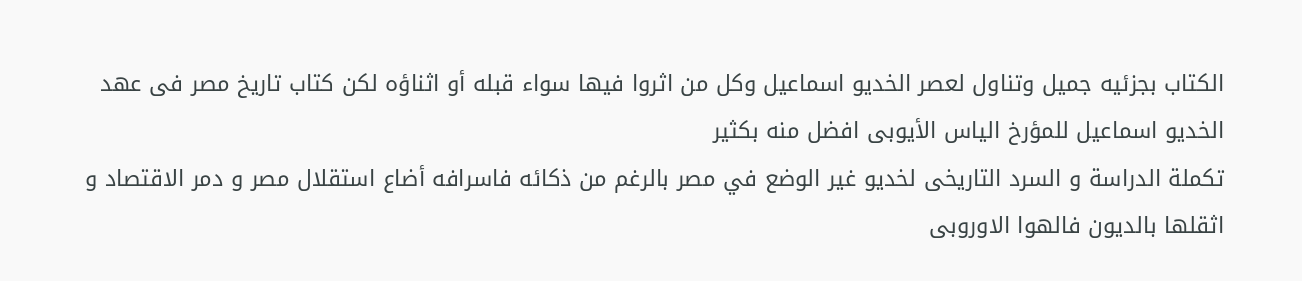الكتاب بجزئيه جميل وتناول لعصر الخديو اسماعيل وكل من اثروا فيها سواء قبله أو اثناؤه لكن كتاب تاريخ مصر فى عهد الخديو اسماعيل للمؤرخ الياس الأيوبى افضل منه بكثير
تكملة الدراسة و السرد التاريخى لخديو غير الوضع في مصر بالرغم من ذكائه فاسرافه أضاع استقلال مصر و دمر الاقتصاد و اثقلها بالديون فالهوا الاوروبى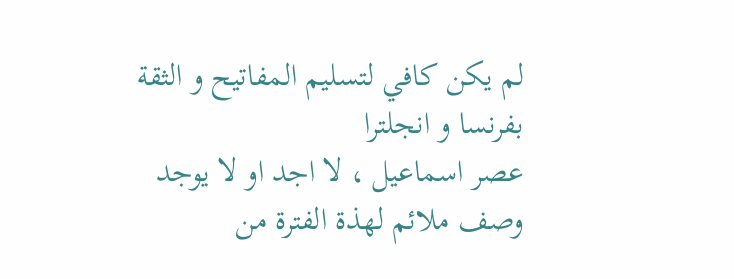لم يكن كافي لتسليم المفاتيح و الثقة بفرنسا و انجلترا
عصر اسماعيل ، لا اجد او لا يوجد وصف ملائم لهذة الفترة من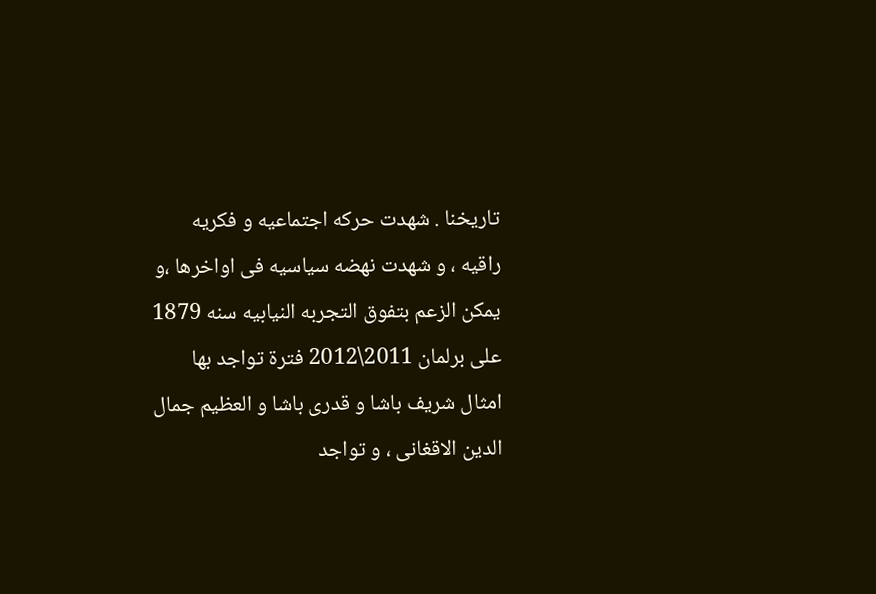تاريخنا . شهدت حركه اجتماعيه و فكريه راقيه ، و شهدت نهضه سياسيه فى اواخرها ،و يمكن الزعم بتفوق التجربه النيابيه سنه 1879 على برلمان 2011\2012 فترة تواجد بها امثال شريف باشا و قدرى باشا و العظيم جمال الدين الاقغانى ، و تواجد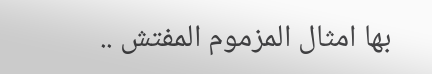بها امثال المزموم المفتش ..